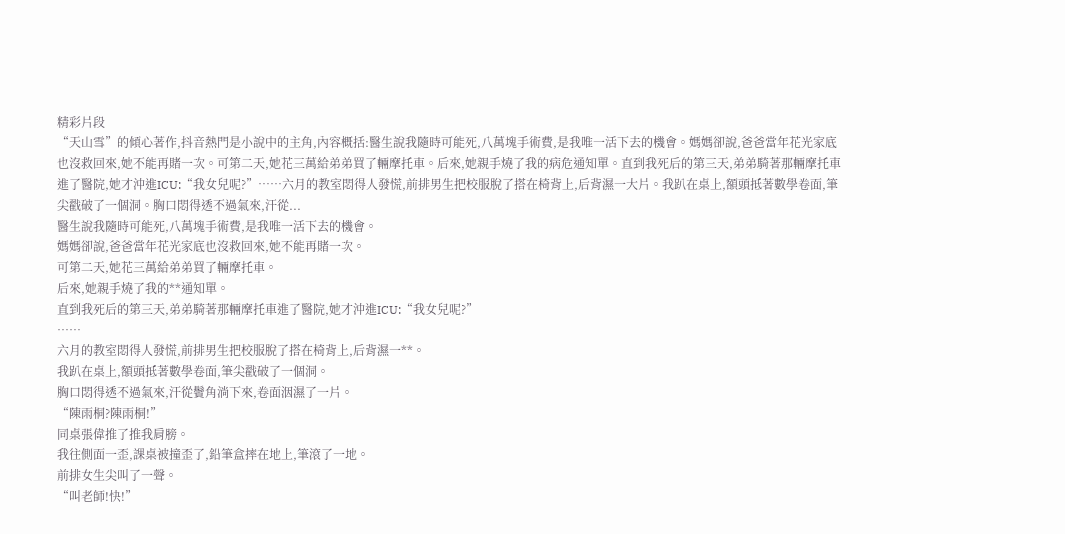精彩片段
“天山雪”的傾心著作,抖音熱門是小說中的主角,內容概括:醫生說我隨時可能死,八萬塊手術費,是我唯一活下去的機會。媽媽卻說,爸爸當年花光家底也沒救回來,她不能再賭一次。可第二天,她花三萬給弟弟買了輛摩托車。后來,她親手燒了我的病危通知單。直到我死后的第三天,弟弟騎著那輛摩托車進了醫院,她才沖進ICU:“我女兒呢?”……六月的教室悶得人發慌,前排男生把校服脫了搭在椅背上,后背濕一大片。我趴在桌上,額頭抵著數學卷面,筆尖戳破了一個洞。胸口悶得透不過氣來,汗從...
醫生說我隨時可能死,八萬塊手術費,是我唯一活下去的機會。
媽媽卻說,爸爸當年花光家底也沒救回來,她不能再賭一次。
可第二天,她花三萬給弟弟買了輛摩托車。
后來,她親手燒了我的**通知單。
直到我死后的第三天,弟弟騎著那輛摩托車進了醫院,她才沖進ICU:“我女兒呢?”
……
六月的教室悶得人發慌,前排男生把校服脫了搭在椅背上,后背濕一**。
我趴在桌上,額頭抵著數學卷面,筆尖戳破了一個洞。
胸口悶得透不過氣來,汗從鬢角淌下來,卷面洇濕了一片。
“陳雨桐?陳雨桐!”
同桌張偉推了推我肩膀。
我往側面一歪,課桌被撞歪了,鉛筆盒摔在地上,筆滾了一地。
前排女生尖叫了一聲。
“叫老師!快!”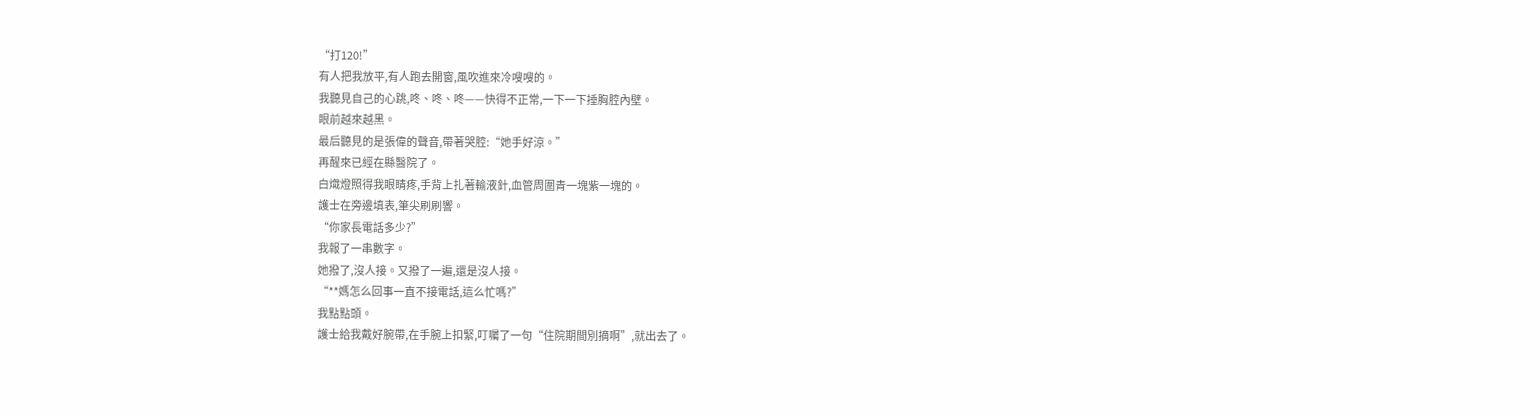“打120!”
有人把我放平,有人跑去開窗,風吹進來冷嗖嗖的。
我聽見自己的心跳,咚、咚、咚——快得不正常,一下一下捶胸腔內壁。
眼前越來越黑。
最后聽見的是張偉的聲音,帶著哭腔:“她手好涼。”
再醒來已經在縣醫院了。
白熾燈照得我眼睛疼,手背上扎著輸液針,血管周圍青一塊紫一塊的。
護士在旁邊填表,筆尖刷刷響。
“你家長電話多少?”
我報了一串數字。
她撥了,沒人接。又撥了一遍,還是沒人接。
“**媽怎么回事一直不接電話,這么忙嗎?”
我點點頭。
護士給我戴好腕帶,在手腕上扣緊,叮囑了一句“住院期間別摘啊”,就出去了。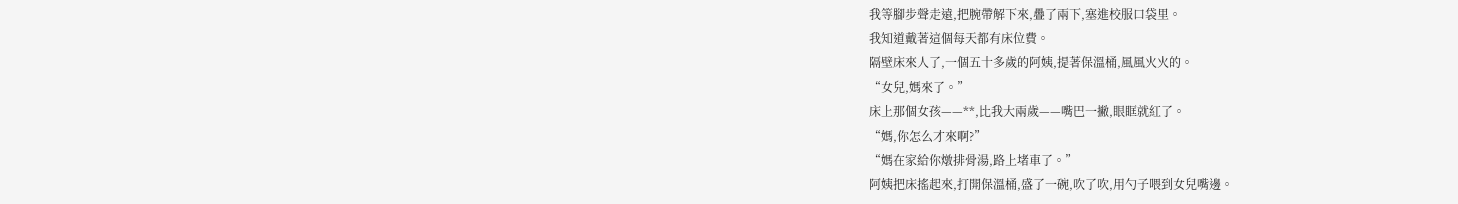我等腳步聲走遠,把腕帶解下來,疊了兩下,塞進校服口袋里。
我知道戴著這個每天都有床位費。
隔壁床來人了,一個五十多歲的阿姨,提著保溫桶,風風火火的。
“女兒,媽來了。”
床上那個女孩——**,比我大兩歲——嘴巴一撇,眼眶就紅了。
“媽,你怎么才來啊?”
“媽在家給你燉排骨湯,路上堵車了。”
阿姨把床搖起來,打開保溫桶,盛了一碗,吹了吹,用勺子喂到女兒嘴邊。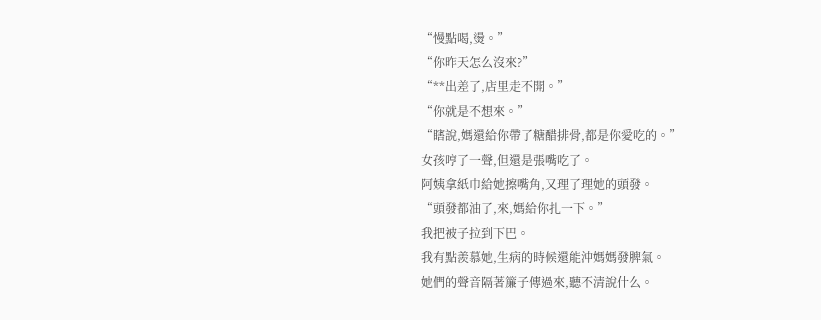“慢點喝,燙。”
“你昨天怎么沒來?”
“**出差了,店里走不開。”
“你就是不想來。”
“瞎說,媽還給你帶了糖醋排骨,都是你愛吃的。”
女孩哼了一聲,但還是張嘴吃了。
阿姨拿紙巾給她擦嘴角,又理了理她的頭發。
“頭發都油了,來,媽給你扎一下。”
我把被子拉到下巴。
我有點羨慕她,生病的時候還能沖媽媽發脾氣。
她們的聲音隔著簾子傳過來,聽不清說什么。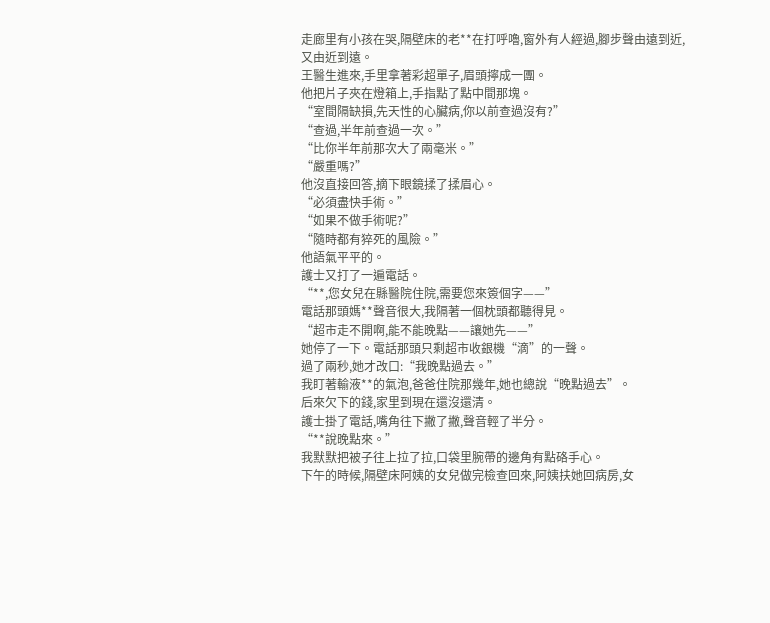走廊里有小孩在哭,隔壁床的老**在打呼嚕,窗外有人經過,腳步聲由遠到近,又由近到遠。
王醫生進來,手里拿著彩超單子,眉頭擰成一團。
他把片子夾在燈箱上,手指點了點中間那塊。
“室間隔缺損,先天性的心臟病,你以前查過沒有?”
“查過,半年前查過一次。”
“比你半年前那次大了兩毫米。”
“嚴重嗎?”
他沒直接回答,摘下眼鏡揉了揉眉心。
“必須盡快手術。”
“如果不做手術呢?”
“隨時都有猝死的風險。”
他語氣平平的。
護士又打了一遍電話。
“**,您女兒在縣醫院住院,需要您來簽個字——”
電話那頭媽**聲音很大,我隔著一個枕頭都聽得見。
“超市走不開啊,能不能晚點——讓她先——”
她停了一下。電話那頭只剩超市收銀機“滴”的一聲。
過了兩秒,她才改口:“我晚點過去。”
我盯著輸液**的氣泡,爸爸住院那幾年,她也總說“晚點過去”。
后來欠下的錢,家里到現在還沒還清。
護士掛了電話,嘴角往下撇了撇,聲音輕了半分。
“**說晚點來。”
我默默把被子往上拉了拉,口袋里腕帶的邊角有點硌手心。
下午的時候,隔壁床阿姨的女兒做完檢查回來,阿姨扶她回病房,女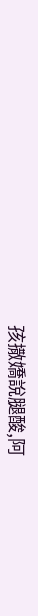孩撒嬌說腿酸,阿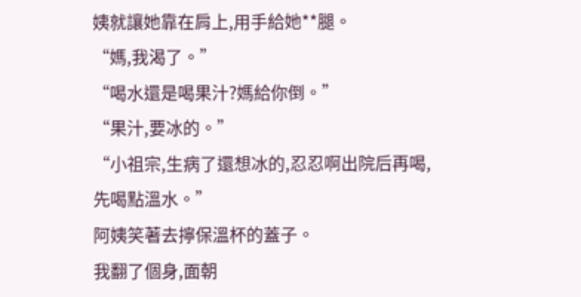姨就讓她靠在肩上,用手給她**腿。
“媽,我渴了。”
“喝水還是喝果汁?媽給你倒。”
“果汁,要冰的。”
“小祖宗,生病了還想冰的,忍忍啊出院后再喝,先喝點溫水。”
阿姨笑著去擰保溫杯的蓋子。
我翻了個身,面朝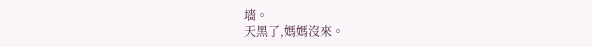墻。
天黑了,媽媽沒來。